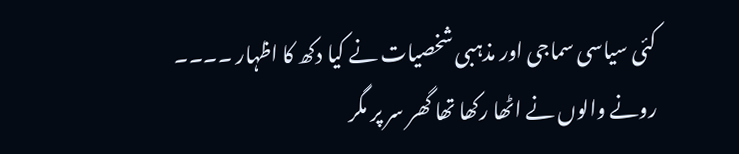کئی سیاسی سماجی اور مذہبی شخصیات نے کیا دکھ کا اظہار ۔۔۔۔
رونے والوں نے اٹھا رکھا تھا گھر سر پر مگر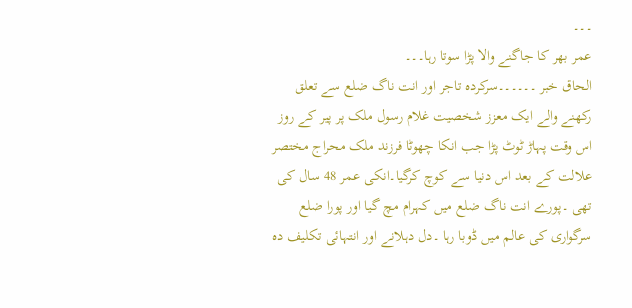۔۔۔
عمر بھر کا جاگنے والا پڑا سوتا رہا۔۔۔
الحاق خبر ۔۔۔۔۔۔سرکردہ تاجر اور انت ناگ ضلع سے تعلق رکھنے والے ایک معزز شخصیت غلام رسول ملک پر پیر کے روز اس وقت پہاڑ ٹوٹ پڑا جب انکا چھوٹا فرزند ملک محراج مختصر علالت کے بعد اس دنیا سے کوچ کرگیا۔انکی عمر 48 سال کی تھی ۔پورے انت ناگ ضلع میں کہرام مچ گیا اور پورا ضلع سرگواری کی عالم میں ڈوبا رہا ۔دل دہلانے اور انتہائی تکلیف دہ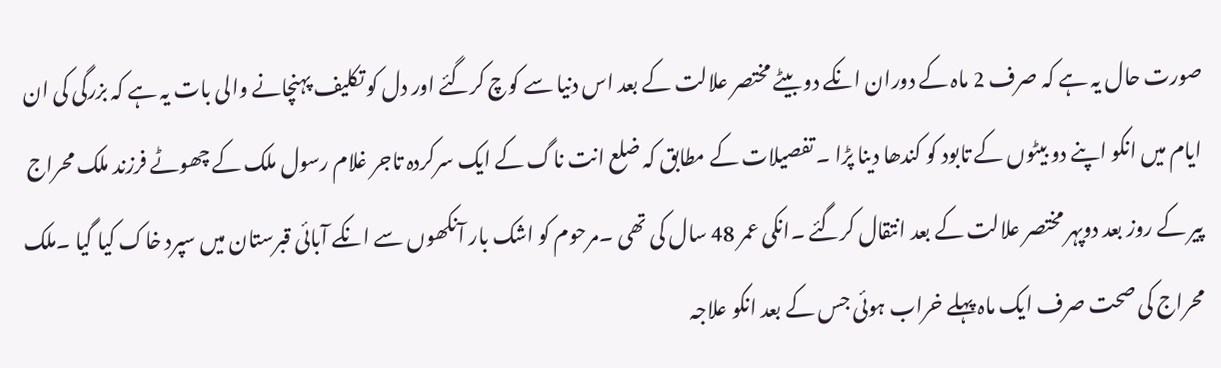صورت حال یہ ہے کہ صرف 2 ماہ کے دوران انکے دو بیٹے مختصر علالت کے بعد اس دنیا سے کوچ کرگئے اور دل کو تکلیف پہنچانے والی بات یہ ہے کہ بزرگی کی ان ایام میں انکو اپنے دو بیٹوں کے تابود کو کندھا دینا پڑا ۔ تفصیلات کے مطابق کہ ضلع انت ناگ کے ایک سرکردہ تاجر غلام رسول ملک کے چھوٹے فرزند ملک محراج پیر کے روز بعد دوپہر مختصر علالت کے بعد انتقال کرگئے ۔انکی عمر 48 سال کی تھی ۔مرحوم کو اشک بار آنکھوں سے انکے آبائی قبرستان میں سپرد خاک کیا گیا ۔ملک محراج کی صحت صرف ایک ماہ پہلے خراب ہوئی جس کے بعد انکو علاجہ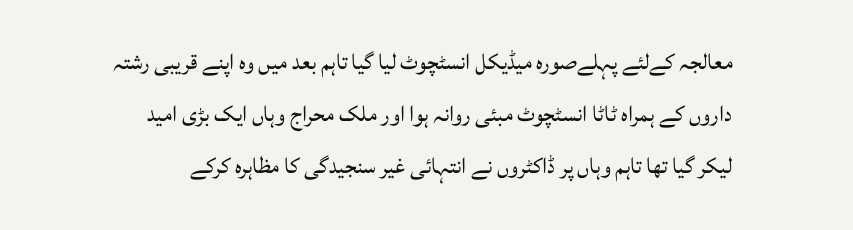معالجہ کےلئے پہلےصورہ میڈیکل انسٹچوٹ لیا گیا تاہم بعد میں وہ اپنے قریبی رشتہ داروں کے ہمراہ ٹاٹا انسٹچوٹ مبئی روانہ ہوا اور ملک محراج وہاں ایک بڑی امید لیکر گیا تھا تاہم وہاں پر ڈاکٹروں نے انتہائی غیر سنجیدگی کا مظاہرہ کرکے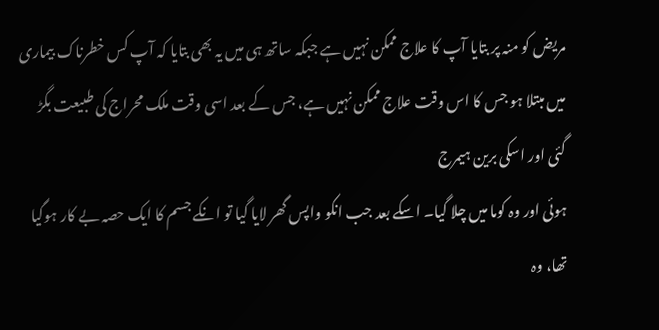مریض کو منہ پر بتایا آپ کا علاج ممکن نہیں ہے جبکہ ساتھ ہی میں یہ بھی بتایا کہ آپ کس خطرناک بیماری میں مبتلا ہو جس کا اس وقت علاج ممکن نہیں ہے، جس کے بعد اسی وقت ملک محراج کی طبیعت بگڑ گئی اور اسکی برین ہیمرج
ہوئی اور وہ کوما میں چلا گیا۔ اسکے بعد جب انکو واپس گھر لایا گیا تو انکے جسم کا ایک حصہ بے کار ہوگیا تھا، وہ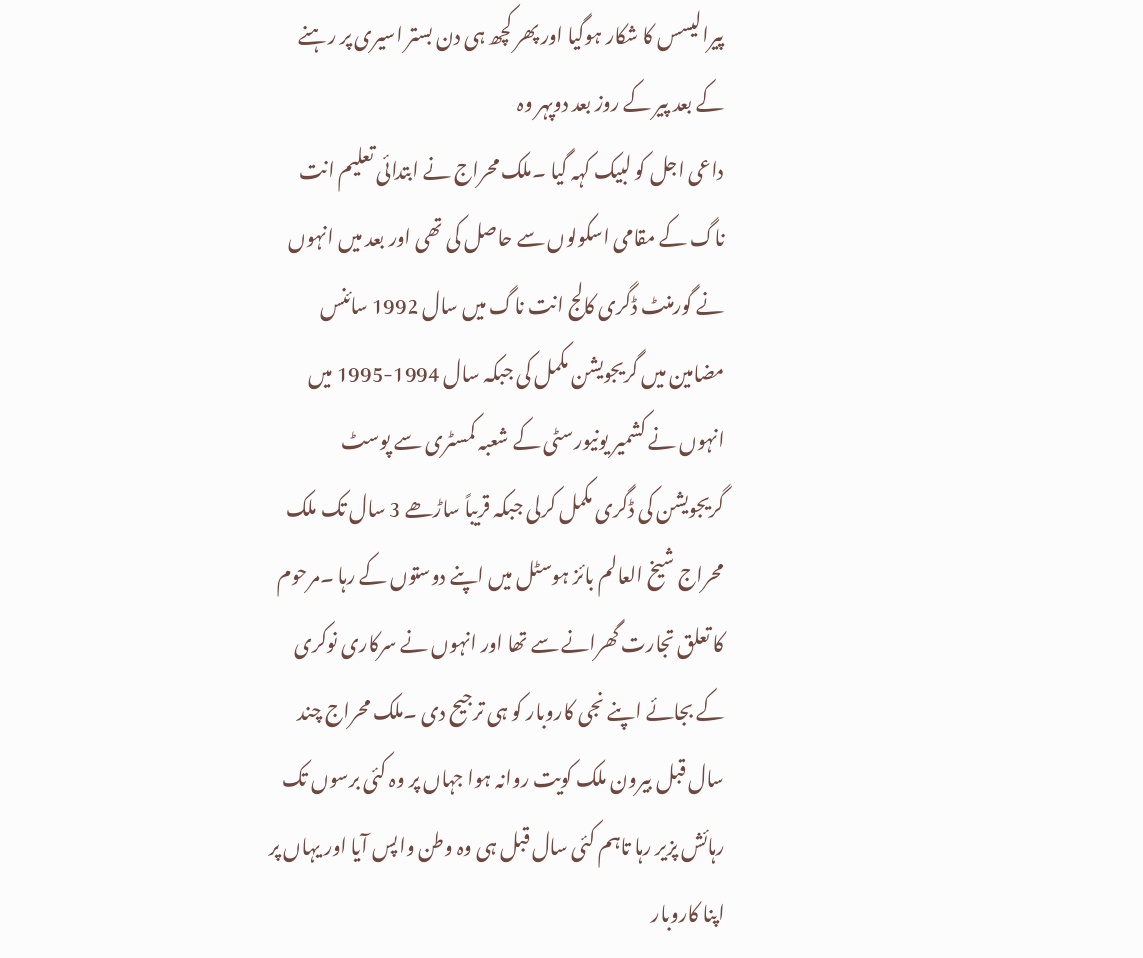پیرالیسس کا شکار ہوگیا اور پھر کچھ ہی دن بستر اسیری پر رہنے کے بعد پیر کے روز بعد دوپہر وہ
داعی اجل کو لبیک کہہ گیا ۔ملک محراج نے ابتدائی تعلیم انت ناگ کے مقامی اسکولوں سے حاصل کی تھی اور بعد میں انہوں نے گورمنٹ ڈگری کالج انت ناگ میں سال 1992 سائنس مضامین میں گریجویشن مکمل کی جبکہ سال 1994-1995 میں انہوں نے کشمیر یونیورسٹی کے شعبہ کمسٹری سے پوسٹ گریجویشن کی ڈگری مکمل کرلی جبکہ قریباً ساڑھے 3 سال تک ملک محراج شیخ العالم بائز ہوسٹل میں اپنے دوستوں کے رہا ۔مرحوم کا تعلق تجارت گھرانے سے تھا اور انہوں نے سرکاری نوکری کے بجائے اپنے نجی کاروبار کو ہی ترجیح دی ۔ملک محراج چند سال قبل بیرون ملک کویت روانہ ہوا جہاں پر وہ کئی برسوں تک رہائش پزیر رہا تاہم کئی سال قبل ہی وہ وطن واپس آیا اور یہاں پر اپنا کاروبار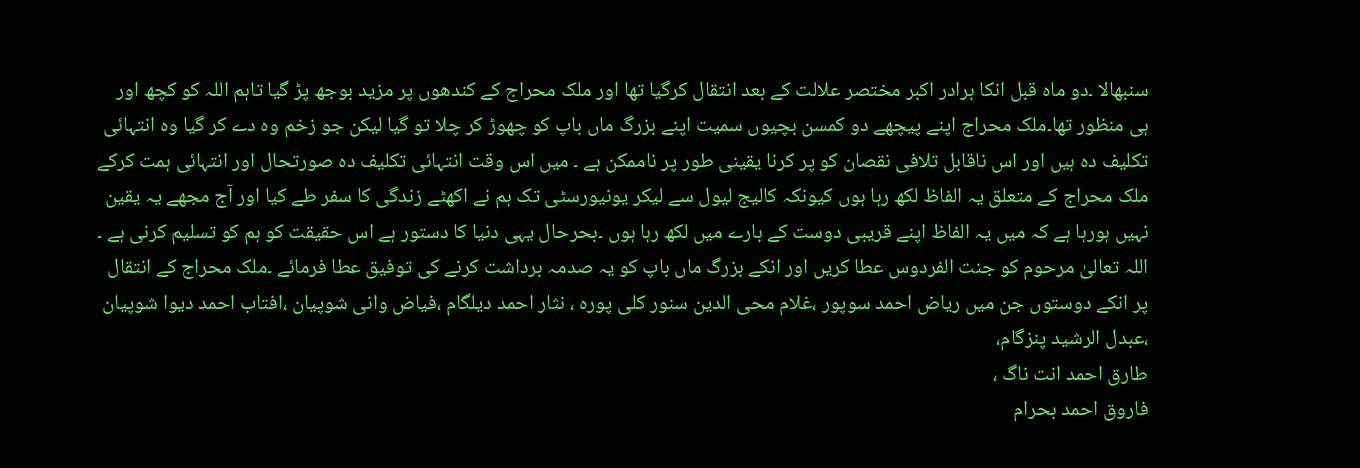سنبھالا ۔دو ماہ قبل انکا برادر اکبر مختصر علالت کے بعد انتقال کرگیا تھا اور ملک محراج کے کندھوں پر مزید بوجھ پڑ گیا تاہم اللہ کو کچھ اور ہی منظور تھا۔ملک محراج اپنے پیچھے دو کمسن بچیوں سمیت اپنے بزرگ ماں باپ کو چھوڑ کر چلا تو گیا لیکن جو زخم وہ دے کر گیا وہ انتہائی تکلیف دہ ہیں اور اس ناقابل تلافی نقصان کو پر کرنا یقینی طور پر ناممکن ہے ۔ میں اس وقت انتہائی تکلیف دہ صورتحال اور انتہائی ہمت کرکے ملک محراج کے متعلق یہ الفاظ لکھ رہا ہوں کیونکہ کالیج لیول سے لیکر یونیورسٹی تک ہم نے اکھٹے زندگی کا سفر طے کیا اور آج مجھے یہ یقین نہیں ہورہا ہے کہ میں یہ الفاظ اپنے قریبی دوست کے بارے میں لکھ رہا ہوں ۔بحرحال یہی دنیا کا دستور ہے اس حقیقت کو ہم کو تسلیم کرنی ہے ۔ اللہ تعالیٰ مرحوم کو جنت الفردوس عطا کریں اور انکے بزرگ ماں باپ کو یہ صدمہ برداشت کرنے کی توفیق عطا فرمائے ۔ملک محراج کے انتقال پر انکے دوستوں جن میں ریاض احمد سوپور ،غلام محی الدین سنور کلی پورہ ، نثار احمد دیلگام ،فیاض وانی شوپیان ،افتاب احمد دیوا شوپیان ،عبدل الرشید پنزگام،
طارق احمد انت ناگ ،
فاروق احمد بحرام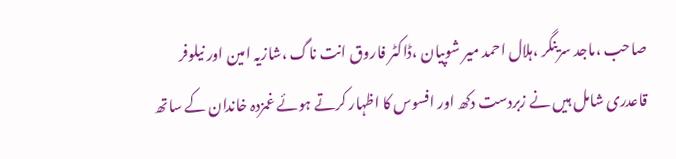صاحب ،ماجد سرینگر ،ہلال احمد میر شوپیان ،ڈاکٹر فاروق انت ناگ ،شازیہ امین اور نیلوفر قاعدری شامل ہیں نے زبردست دکھ اور افسوس کا اظہار کرتے ہوئے غمزدہ خاندان کے ساتھ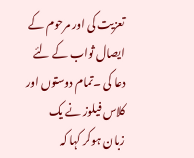تعزیت کی اور مرحوم کے ایصال ثواب کے لئے دعا کی ۔تمام دوستوں اور کلاس فیلوز نے یک زبان ہوکر کہا کہ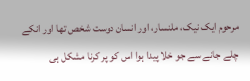مرحوم ایک نیک، ملنسار، اور انسان دوست شخص تھا اور انکے چلے جانے سے جو خلا پیدا ہوا اس کو پر کرنا مشکل ہی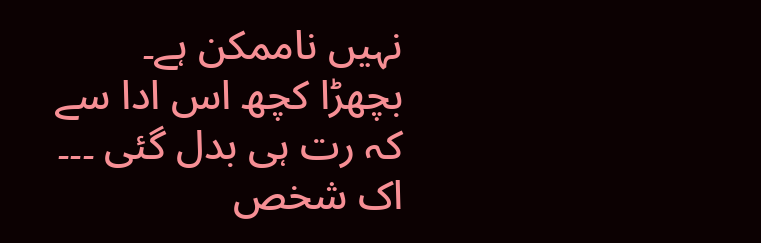نہیں ناممکن ہے۔
بچھڑا کچھ اس ادا سے کہ رت ہی بدل گئی ۔۔۔
اک شخص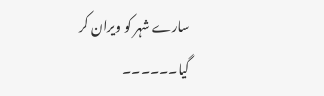سارے شہر کو ویران کر گیا۔۔۔۔۔۔